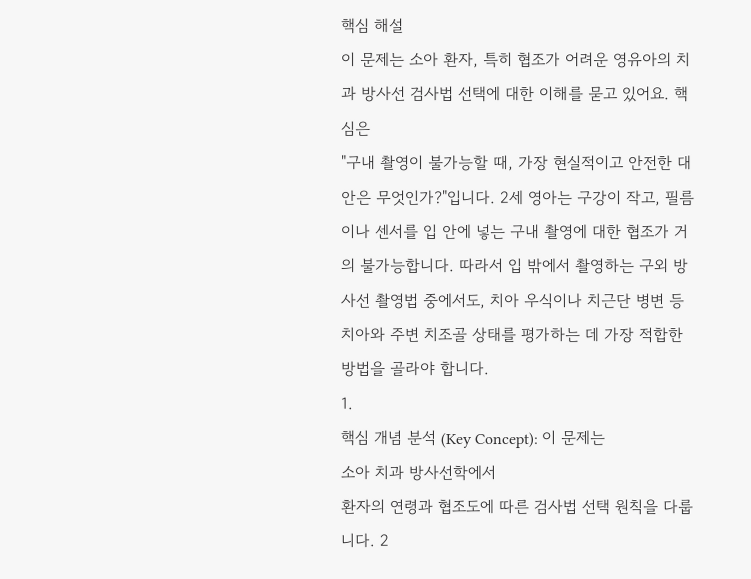핵심 해설
이 문제는 소아 환자, 특히 협조가 어려운 영유아의 치과 방사선 검사법 선택에 대한 이해를 묻고 있어요. 핵심은
"구내 촬영이 불가능할 때, 가장 현실적이고 안전한 대안은 무엇인가?"입니다. 2세 영아는 구강이 작고, 필름이나 센서를 입 안에 넣는 구내 촬영에 대한 협조가 거의 불가능합니다. 따라서 입 밖에서 촬영하는 구외 방사선 촬영법 중에서도, 치아 우식이나 치근단 병변 등 치아와 주변 치조골 상태를 평가하는 데 가장 적합한 방법을 골라야 합니다.
1.
핵심 개념 분석 (Key Concept): 이 문제는
소아 치과 방사선학에서
환자의 연령과 협조도에 따른 검사법 선택 원칙을 다룹니다. 2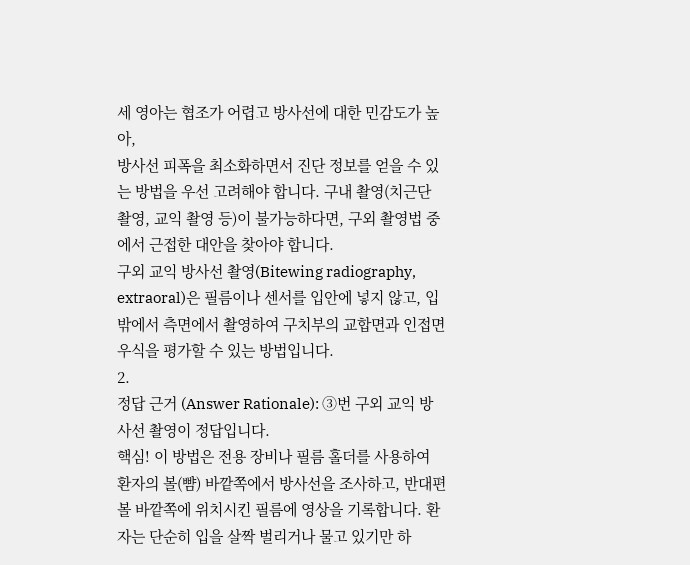세 영아는 협조가 어렵고 방사선에 대한 민감도가 높아,
방사선 피폭을 최소화하면서 진단 정보를 얻을 수 있는 방법을 우선 고려해야 합니다. 구내 촬영(치근단 촬영, 교익 촬영 등)이 불가능하다면, 구외 촬영법 중에서 근접한 대안을 찾아야 합니다.
구외 교익 방사선 촬영(Bitewing radiography, extraoral)은 필름이나 센서를 입안에 넣지 않고, 입 밖에서 측면에서 촬영하여 구치부의 교합면과 인접면 우식을 평가할 수 있는 방법입니다.
2.
정답 근거 (Answer Rationale): ③번 구외 교익 방사선 촬영이 정답입니다.
핵심! 이 방법은 전용 장비나 필름 홀더를 사용하여 환자의 볼(뺨) 바깥쪽에서 방사선을 조사하고, 반대편 볼 바깥쪽에 위치시킨 필름에 영상을 기록합니다. 환자는 단순히 입을 살짝 벌리거나 물고 있기만 하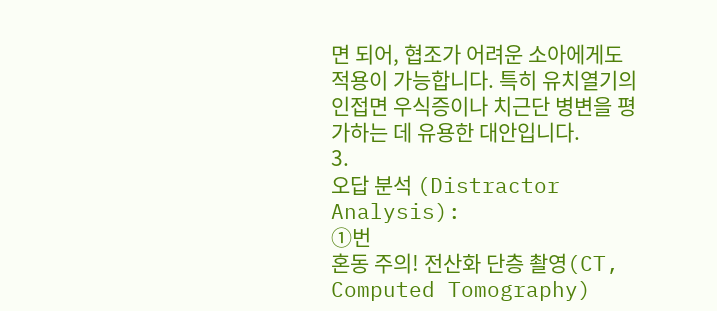면 되어, 협조가 어려운 소아에게도 적용이 가능합니다. 특히 유치열기의 인접면 우식증이나 치근단 병변을 평가하는 데 유용한 대안입니다.
3.
오답 분석 (Distractor Analysis):
①번
혼동 주의! 전산화 단층 촬영(CT, Computed Tomography)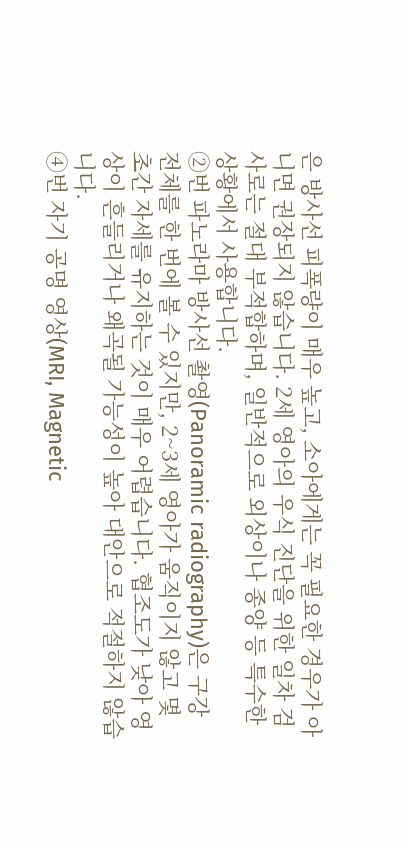은 방사선 피폭량이 매우 높고, 소아에게는 꼭 필요한 경우가 아니면 권장되지 않습니다. 2세 영아의 우식 진단을 위한 일차 검사로는 절대 부적합하며, 일반적으로 외상이나 종양 등 특수한 상황에서 사용합니다.
②번 파노라마 방사선 촬영(Panoramic radiography)은 구강 전체를 한 번에 볼 수 있지만, 2~3세 영아가 움직이지 않고 몇 초간 자세를 유지하는 것이 매우 어렵습니다. 협조도가 낮아 영상이 흔들리거나 왜곡될 가능성이 높아 대안으로 적절하지 않습니다.
④번 자기 공명 영상(MRI, Magnetic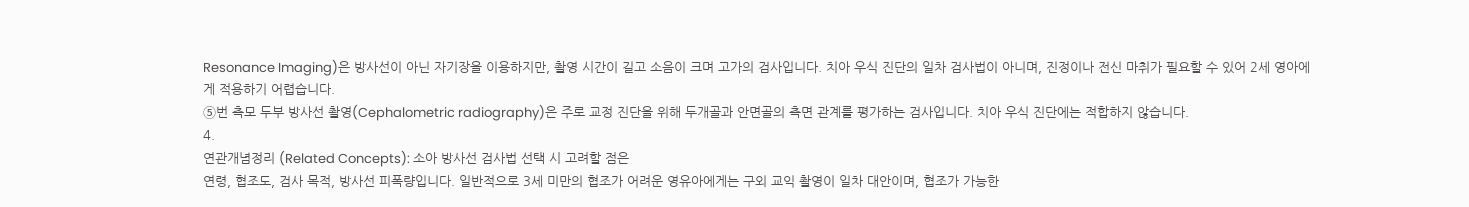Resonance Imaging)은 방사선이 아닌 자기장을 이용하지만, 촬영 시간이 길고 소음이 크며 고가의 검사입니다. 치아 우식 진단의 일차 검사법이 아니며, 진정이나 전신 마취가 필요할 수 있어 2세 영아에게 적용하기 어렵습니다.
⑤번 측모 두부 방사선 촬영(Cephalometric radiography)은 주로 교정 진단을 위해 두개골과 안면골의 측면 관계를 평가하는 검사입니다. 치아 우식 진단에는 적합하지 않습니다.
4.
연관개념정리 (Related Concepts): 소아 방사선 검사법 선택 시 고려할 점은
연령, 협조도, 검사 목적, 방사선 피폭량입니다. 일반적으로 3세 미만의 협조가 어려운 영유아에게는 구외 교익 촬영이 일차 대안이며, 협조가 가능한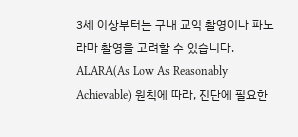3세 이상부터는 구내 교익 촬영이나 파노라마 촬영을 고려할 수 있습니다.
ALARA(As Low As Reasonably Achievable) 원칙에 따라, 진단에 필요한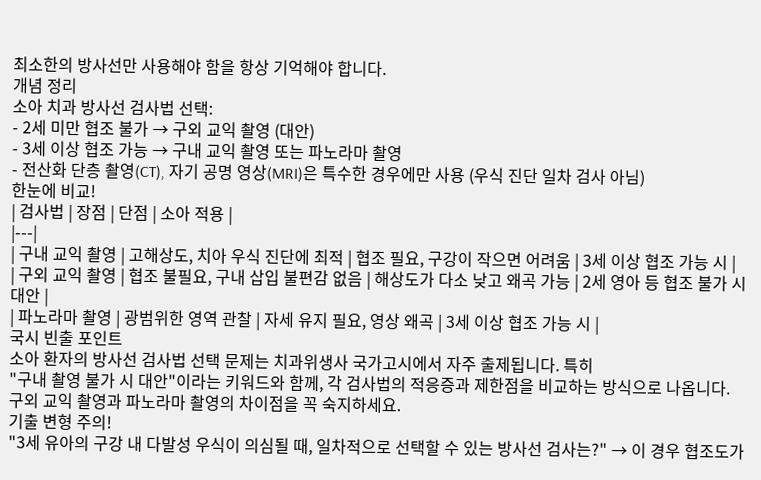최소한의 방사선만 사용해야 함을 항상 기억해야 합니다.
개념 정리
소아 치과 방사선 검사법 선택:
- 2세 미만 협조 불가 → 구외 교익 촬영 (대안)
- 3세 이상 협조 가능 → 구내 교익 촬영 또는 파노라마 촬영
- 전산화 단층 촬영(CT), 자기 공명 영상(MRI)은 특수한 경우에만 사용 (우식 진단 일차 검사 아님)
한눈에 비교!
| 검사법 | 장점 | 단점 | 소아 적용 |
|---|
| 구내 교익 촬영 | 고해상도, 치아 우식 진단에 최적 | 협조 필요, 구강이 작으면 어려움 | 3세 이상 협조 가능 시 |
| 구외 교익 촬영 | 협조 불필요, 구내 삽입 불편감 없음 | 해상도가 다소 낮고 왜곡 가능 | 2세 영아 등 협조 불가 시 대안 |
| 파노라마 촬영 | 광범위한 영역 관찰 | 자세 유지 필요, 영상 왜곡 | 3세 이상 협조 가능 시 |
국시 빈출 포인트
소아 환자의 방사선 검사법 선택 문제는 치과위생사 국가고시에서 자주 출제됩니다. 특히
"구내 촬영 불가 시 대안"이라는 키워드와 함께, 각 검사법의 적응증과 제한점을 비교하는 방식으로 나옵니다. 구외 교익 촬영과 파노라마 촬영의 차이점을 꼭 숙지하세요.
기출 변형 주의!
"3세 유아의 구강 내 다발성 우식이 의심될 때, 일차적으로 선택할 수 있는 방사선 검사는?" → 이 경우 협조도가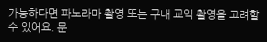가능하다면 파노라마 촬영 또는 구내 교익 촬영을 고려할 수 있어요. 문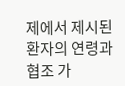제에서 제시된 환자의 연령과 협조 가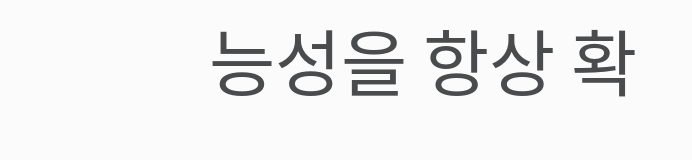능성을 항상 확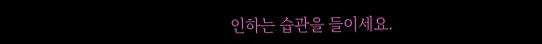인하는 습관을 들이세요.